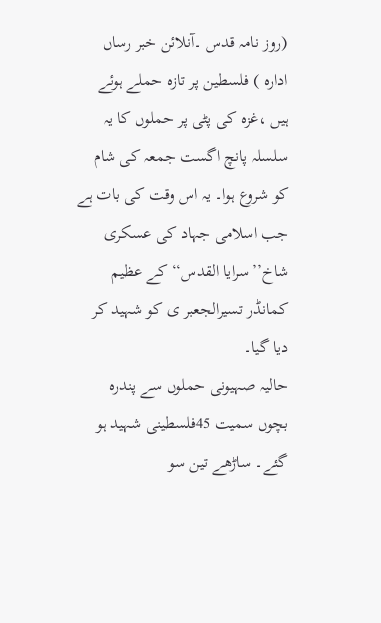(روز نامہ قدس ۔آنلائن خبر رساں ادارہ ) فلسطین پر تازہ حملے ہوئے ہیں ،غزہ کی پٹی پر حملوں کا یہ سلسلہ پانچ اگست جمعہ کی شام کو شروع ہوا۔ یہ اس وقت کی بات ہے جب اسلامی جہاد کی عسکری شاخ’’سرایا القدس‘‘ کے عظیم کمانڈر تسیرالجعبر ی کو شہید کر دیا گیا۔
حالیہ صہیونی حملوں سے پندرہ بچوں سمیت 45فلسطینی شہید ہو گئے۔ ساڑھے تین سو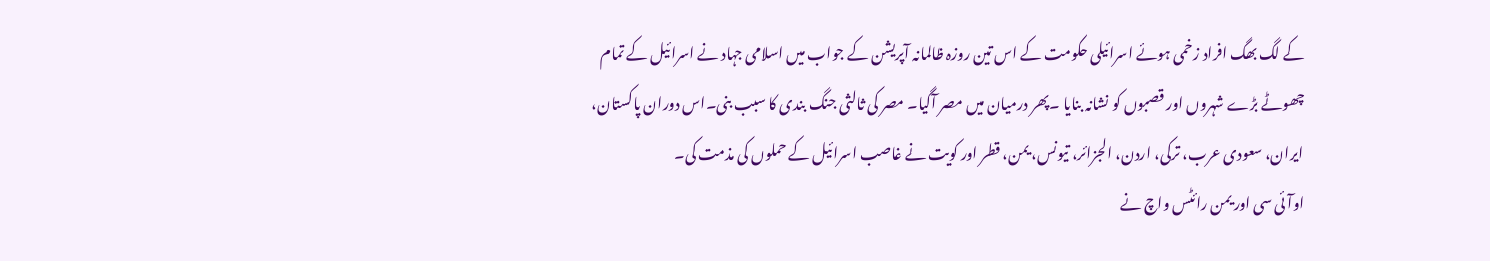کے لگ بھگ افراد زخمی ہوئے اسرائیلی حکومت کے اس تین روزہ ظالمانہ آپریشن کے جواب میں اسلامی جہاد نے اسرائیل کے تمام چھوٹے بڑے شہروں اور قصبوں کو نشانہ بنایا ۔پھر درمیان میں مصر آگیا۔ مصر کی ثالثی جنگ بندی کا سبب بنی۔اس دوران پاکستان، ایران، سعودی عرب، ترکی، اردن، الجزائر، تیونس، یمن، قطر اور کویت نے غاصب اسرائیل کے حملوں کی مذمت کی۔
اوآئی سی اور یمن رائٹس واچ نے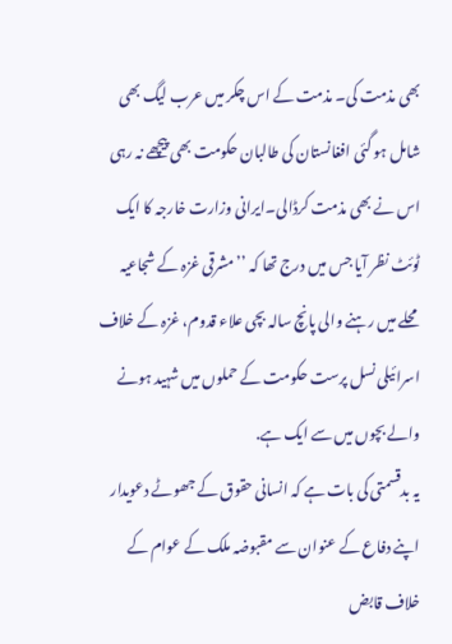بھی مذمت کی۔ مذمت کے اس چکر میں عرب لیگ بھی شامل ہو گئی افغانستان کی طالبان حکومت بھی پیچھے نہ رہی اس نے بھی مذمت کرڈالی۔ایرانی وزارت خارجہ کا ایک ٹوئٹ نظر آیا جس میں درج تھا کہ ’’مشرقی غزہ کے شجاعیہ محلے میں رہنے والی پانچ سالہ بچی علاء قدوم، غزہ کے خلاف اسرائیلی نسل پرست حکومت کے حملوں میں شہید ہونے والے بچوں میں سے ایک ہے.
یہ بدقسمتی کی بات ہے کہ انسانی حقوق کے جھوٹے دعویدار اپنے دفاع کے عنوان سے مقبوضہ ملک کے عوام کے خلاف قابض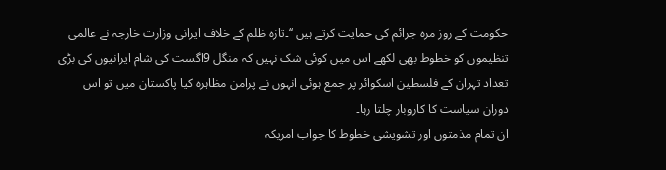حکومت کے روز مرہ جرائم کی حمایت کرتے ہیں ‘‘۔تازہ ظلم کے خلاف ایرانی وزارت خارجہ نے عالمی تنظیموں کو خطوط بھی لکھے اس میں کوئی شک نہیں کہ منگل 9اگست کی شام ایرانیوں کی بڑی تعداد تہران کے فلسطین اسکوائر پر جمع ہوئی انہوں نے پرامن مظاہرہ کیا پاکستان میں تو اس دوران سیاست کا کاروبار چلتا رہا۔
ان تمام مذمتوں اور تشویشی خطوط کا جواب امریکہ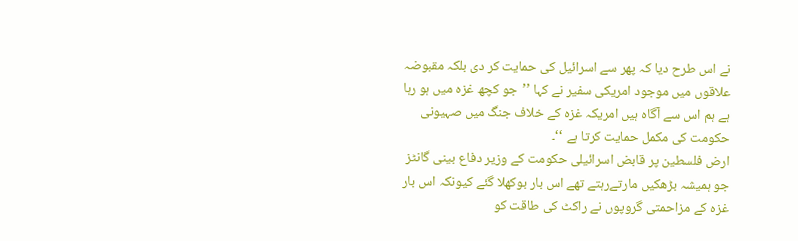نے اس طرح دیا کہ پھر سے اسرائیل کی حمایت کر دی بلکہ مقبوضہ علاقوں میں موجود امریکی سفیر نے کہا ’’جو کچھ غزہ میں ہو رہا ہے ہم اس سے آگاہ ہیں امریکہ غزہ کے خلاف جنگ میں صہیونی حکومت کی مکمل حمایت کرتا ہے ‘‘۔
ارض فلسطین پر قابض اسرائیلی حکومت کے وزیر دفاع بینی گانٹز جو ہمیشہ بڑھکیں مارتےرہتے تھے اس بار بوکھلا گئے کیونکہ اس بار غزہ کے مزاحمتی گروپوں نے راکٹ کی طاقت کو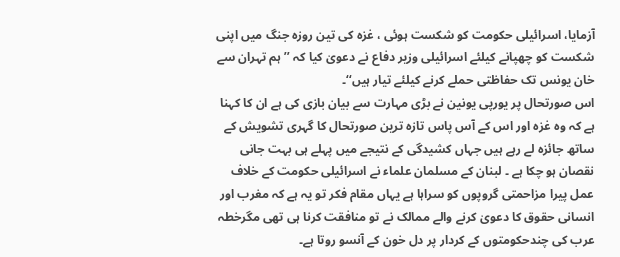آزمایا، اسرائیلی حکومت کو شکست ہوئی ، غزہ کی تین روزہ جنگ میں اپنی شکست کو چھپانے کیلئے اسرائیلی وزیر دفاع نے دعویٰ کیا کہ ’’ ہم تہران سے خان یونس تک حفاظتی حملے کرنے کیلئے تیار ہیں‘‘۔
اس صورتحال پر یورپی یونین نے بڑی مہارت سے بیان بازی کی ہے ان کا کہنا ہے کہ وہ غزہ اور اس کے آس پاس تازہ ترین صورتحال کا گہری تشویش کے ساتھ جائزہ لے رہے ہیں جہاں کشیدگی کے نتیجے میں پہلے ہی بہت جانی نقصان ہو چکا ہے ۔ لبنان کے مسلمان علماء نے اسرائیلی حکومت کے خلاف عمل پیرا مزاحمتی گروپوں کو سراہا ہے یہاں مقام فکر تو یہ ہے کہ مغرب اور انسانی حقوق کا دعویٰ کرنے والے ممالک نے تو منافقت کرنا ہی تھی مگرخطہ عرب کی چندحکومتوں کے کردار پر دل خون کے آنسو روتا ہے۔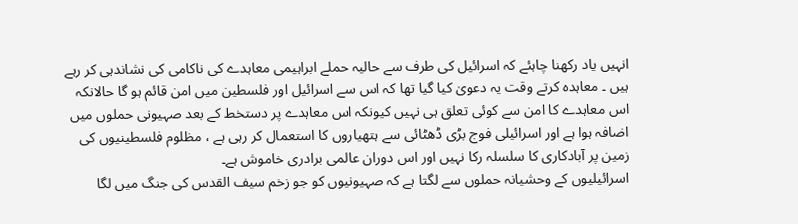انہیں یاد رکھنا چاہئے کہ اسرائیل کی طرف سے حالیہ حملے ابراہیمی معاہدے کی ناکامی کی نشاندہی کر رہے ہیں ۔ معاہدہ کرتے وقت یہ دعویٰ کیا گیا تھا کہ اس سے اسرائیل اور فلسطین میں امن قائم ہو گا حالانکہ اس معاہدے کا امن سے کوئی تعلق ہی نہیں کیونکہ اس معاہدے پر دستخط کے بعد صہیونی حملوں میں اضافہ ہوا ہے اور اسرائیلی فوج بڑی ڈھٹائی سے ہتھیاروں کا استعمال کر رہی ہے ، مظلوم فلسطینیوں کی زمین پر آبادکاری کا سلسلہ رکا نہیں اور اس دوران عالمی برادری خاموش ہے۔
اسرائیلیوں کے وحشیانہ حملوں سے لگتا ہے کہ صہیونیوں کو جو زخم سیف القدس کی جنگ میں لگا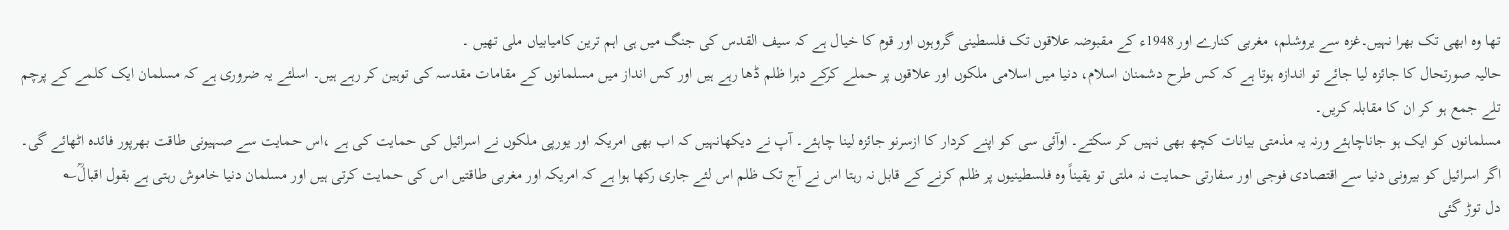تھا وہ ابھی تک بھرا نہیں۔غزہ سے یروشلم، مغربی کنارے اور 1948ء کے مقبوضہ علاقوں تک فلسطینی گروہوں اور قوم کا خیال ہے کہ سیف القدس کی جنگ میں ہی اہم ترین کامیابیاں ملی تھیں ۔
حالیہ صورتحال کا جائزہ لیا جائے تو اندازہ ہوتا ہے کہ کس طرح دشمنان اسلام، دنیا میں اسلامی ملکوں اور علاقوں پر حملے کرکے دہرا ظلم ڈھا رہے ہیں اور کس انداز میں مسلمانوں کے مقامات مقدسہ کی توہین کر رہے ہیں۔ اسلئے یہ ضروری ہے کہ مسلمان ایک کلمے کے پرچم تلے جمع ہو کر ان کا مقابلہ کریں۔
مسلمانوں کو ایک ہو جاناچاہئے ورنہ یہ مذمتی بیانات کچھ بھی نہیں کر سکتے۔ اوآئی سی کو اپنے کردار کا ازسرنو جائزہ لینا چاہئے۔ آپ نے دیکھانہیں کہ اب بھی امریکہ اور یورپی ملکوں نے اسرائیل کی حمایت کی ہے ،اس حمایت سے صہیونی طاقت بھرپور فائدہ اٹھائے گی۔
اگر اسرائیل کو بیرونی دنیا سے اقتصادی فوجی اور سفارتی حمایت نہ ملتی تو یقیناً وہ فلسطینیوں پر ظلم کرنے کے قابل نہ رہتا اس نے آج تک ظلم اس لئے جاری رکھا ہوا ہے کہ امریکہ اور مغربی طاقتیں اس کی حمایت کرتی ہیں اور مسلمان دنیا خاموش رہتی ہے بقول اقبالؒ؎
دل توڑ گئی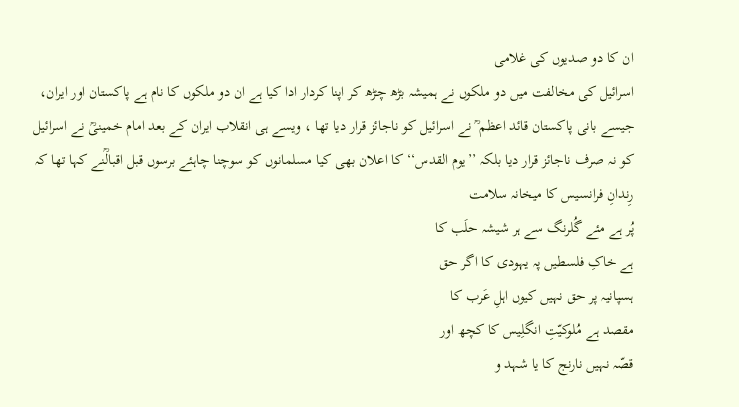ان کا دو صدیوں کی غلامی
اسرائیل کی مخالفت میں دو ملکوں نے ہمیشہ بڑھ چڑھ کر اپنا کردار ادا کیا ہے ان دو ملکوں کا نام ہے پاکستان اور ایران، جیسے بانی پاکستان قائد اعظم ؒ نے اسرائیل کو ناجائز قرار دیا تھا ، ویسے ہی انقلاب ایران کے بعد امام خمینیؒ نے اسرائیل کو نہ صرف ناجائز قرار دیا بلکہ ’’یوم القدس‘‘ کا اعلان بھی کیا مسلمانوں کو سوچنا چاہئے برسوں قبل اقبالؒنے کہا تھا کہ
رِندانِ فرانسیس کا میخانہ سلامت
پُر ہے مئے گُلرنگ سے ہر شیشہ حلَب کا
ہے خاکِ فلسطیں پہ یہودی کا اگر حق
ہسپانیہ پر حق نہیں کیوں اہلِ عَرب کا
مقصد ہے مُلوکیّتِ انگلِیس کا کچھ اور
قصّہ نہیں نارنج کا یا شہد و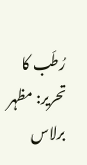رُطَب کا
تحریر: مظہر برلاس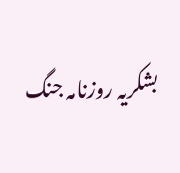بشکریہ روزنامہ جنگ